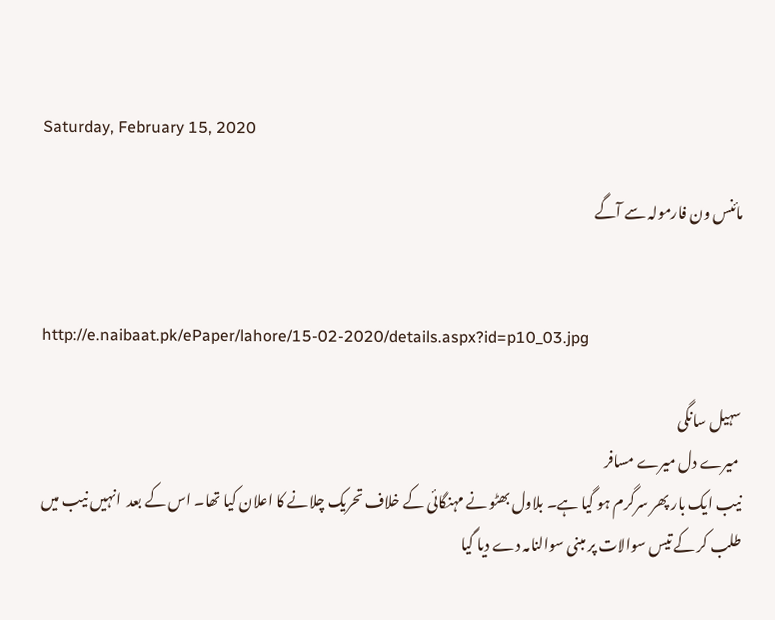Saturday, February 15, 2020

مائنس ون فارمولہ سے آگے


http://e.naibaat.pk/ePaper/lahore/15-02-2020/details.aspx?id=p10_03.jpg

سہیل سانگی
 میرے دل میرے مسافر
نیب ایک بار پھر سرگرم ہو گیا ہے۔ بلاول بھٹو نے مہنگائی کے خلاف تحریک چلانے کا اعلان کیا تھا۔ اس کے بعد  انہیں نیب میں طلب کر کے تیس سوالات پر مبنی سوالنامہ دے دیا گیا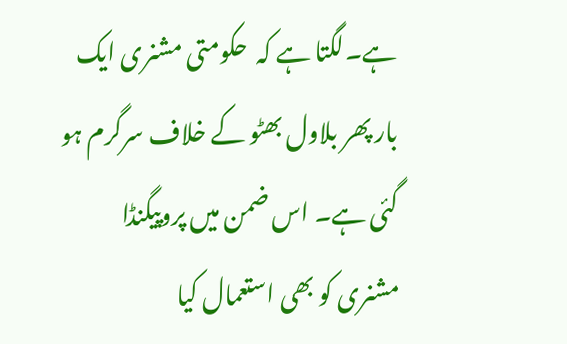ہے۔لگتا ہے کہ  حکومتی مشنری ایک بار پھر بلاول بھٹو کے خلاف سرگرم ہو گئی ہے۔ اس ضمن میں پروپیگنڈا  مشنری کو بھی استعمال کیا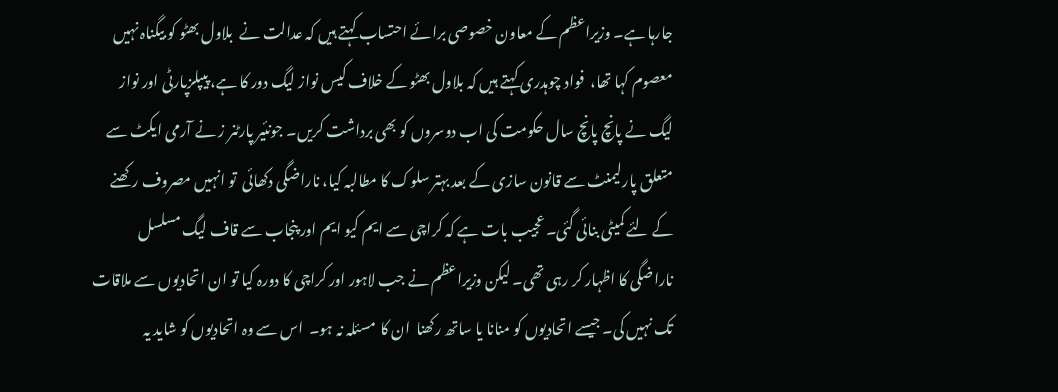جارہا ہے۔ وزیراعظم کے معاون خصوصی برائے احتساب کہتے ہیں کہ عدالت نے  بلاول بھٹو کو بیگناہ نہیں معصوم کہا تھا،  فواد چوہدری کہتے ہیں کہ بلاول بھٹو کے خلاف کیس نواز لیگ دور کا ہے، پیپلزپارٹی اور نواز لیگ نے پانچ پانچ سال حکومت کی اب دوسروں کو بھی برداشت کریں۔ جونئیر پارٹنر ز نے آرمی ایکٹ سے متعلق پارلیمنٹ سے قانون سازی کے بعد بہتر سلوک کا مطالبہ کیا، ناراضگی دکھائی  تو انہیں مصروف رکھنے کے لئے کمیٹی بنائی گئی۔ عجیب بات ہے کہ کراچی سے ایم کیو ایم اور پنجاب سے قاف لیگ مسلسل ناراضگی کا اظہار کر رہی تھی۔ لیکن وزیراعظم نے جب لاہور اور کراچی کا دورہ کیا تو ان اتحادیوں سے ملاقات تک نہیں کی۔ جیسے اتحادیوں کو منانا یا ساتھ رکھنا  ان کا  مسئلہ نہ ہو۔  اس سے وہ اتحادیوں کو شاید یہ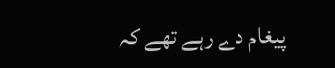پیغام دے رہے تھے کہ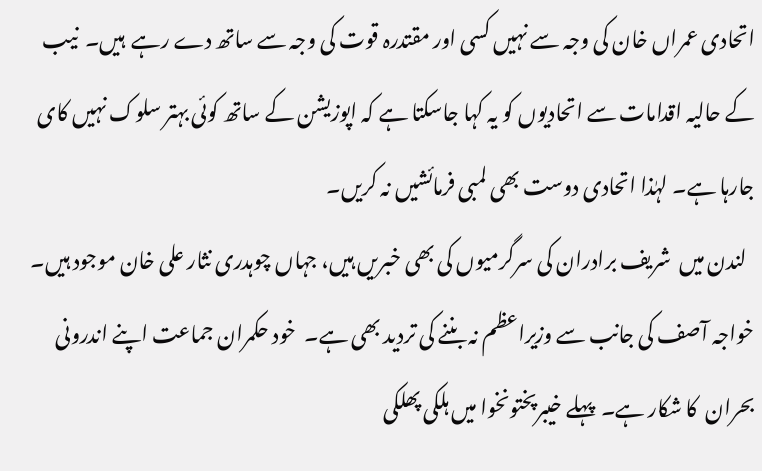اتحادی عمراں خان کی وجہ سے نہیں کسی اور مقتدرہ قوت کی وجہ سے ساتھ دے رہے  ہیں۔  نیب کے حالیہ اقدامات سے اتحادیوں کو یہ کہا جاسکتا ہے کہ اپوزیشن کے ساتھ کوئی بہتر سلوک نہیں کای جارہا ہے۔ لہٰذا اتحادی دوست بھی لمبی فرمائشیں نہ کریں۔
  لندن میں  شریف برادران کی سرگرمیوں کی بھی خبریں ہیں، جہاں چوہدری نثار علی خان موجود ہیں۔  خواجہ آصف کی جانب سے وزیراعظم نہ بننے کی تردید بھی ہے۔  خود حکمران جماعت اپنے اندرونی بحران  کا شکار ہے۔  پہلے خیبرپختونخوا میں ہلکی پھلکی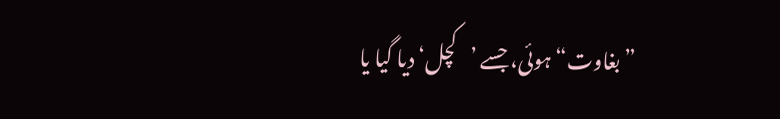”بغاوت“ ہوئی، جسے ’کچل‘ دیا گیا یا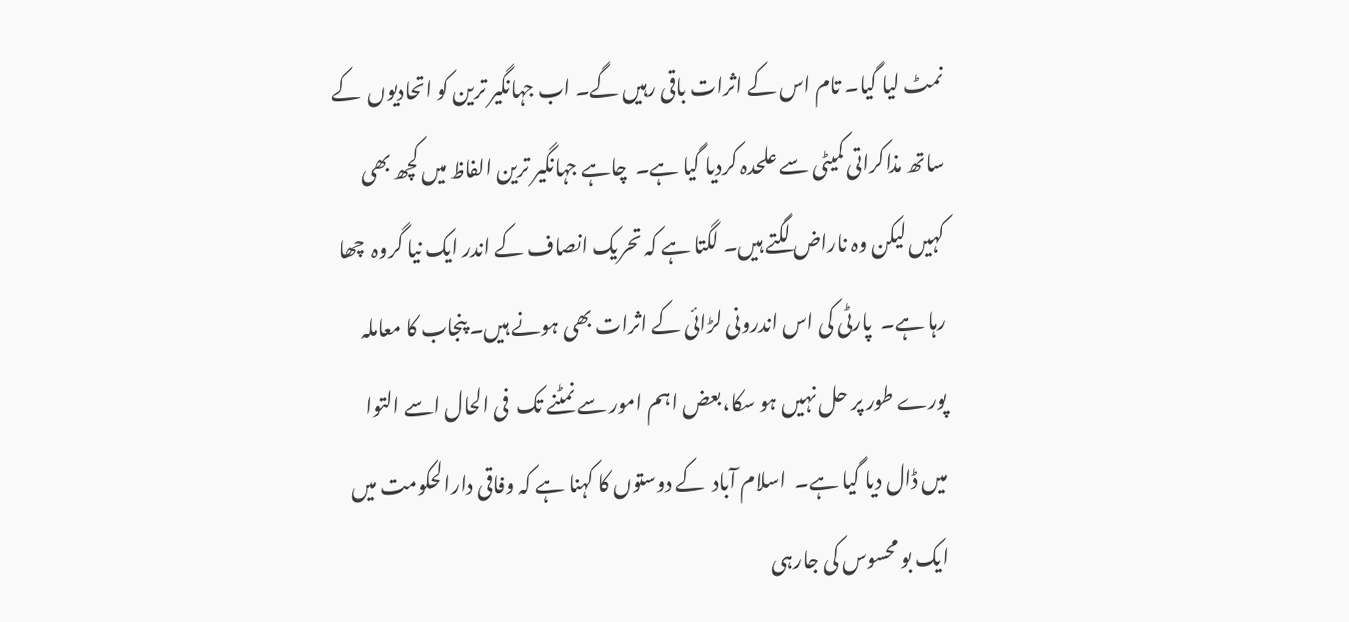نمٹ لیا گیا۔ تام اس کے اثرات باقی رہیں گے۔ اب جہانگیر ترین کو اتحادیوں  کے ساتھ مذاکراتی کمیٹی سے علحدہ کردیا گیا ہے۔  چاہے جہانگیر ترین الفاظ میں کچھ بھی کہیں لیکن وہ ناراض لگتے ہیں۔ لگتا ہے کہ تحریک انصاف کے اندر ایک نیا گروہ  چھا  رہا ہے۔  پارٹی کی اس اندرونی لڑائی کے اثرات بھی ہونے ہیں۔ پنجاب کا معاملہ پورے طور پر حل نہیں ہو سکا،بعض اہم امور سے نمٹنے تک  فی الحال اسے التوا میں ڈال دیا گیا ہے۔  اسلام آباد  کے دوستوں کا کہنا ہے کہ وفاقی دارالحکومت میں  ایک بو محسوس کی جارہی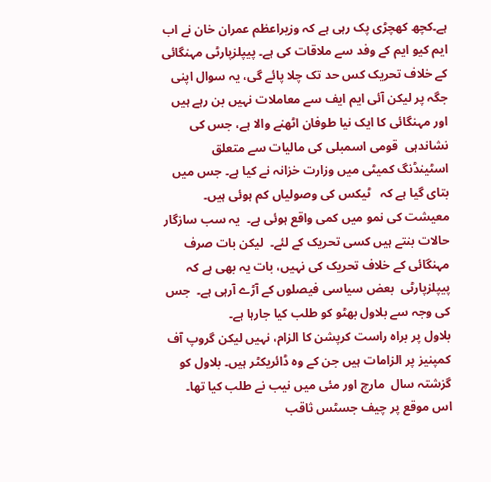ہے۔کچھ کھچڑی پک رہی ہے کہ وزیراعظم عمران خان نے اب ایم کیو ایم کے وفد سے ملاقات کی ہے۔ پیپلزپارٹی مہنگائی کے خلاف تحریک کس حد تک چلا پائے گی، یہ سوال اپنی جگہ پر لیکن آئی ایم ایف سے معاملات نہیں بن رہے ہیں اور مہنگائی کا ایک نیا طوفان اٹھنے والا ہے، جس کی نشاندہی  قومی اسمبلی کی مالیات سے متعلق اسٹینڈنگ کمیٹی میں وزارت خزانہ نے کیا ہے۔ جس میں بتای گیا ہے کہ   ٹیکس کی وصولیاں کم ہوئی ہیں۔  معیشت کی نمو میں کمی واقع ہوئی ہے۔  یہ سب سازگار حالات بنتے ہیں کسی تحریک کے لئے۔  لیکن بات صرف  مہنگائی کے خلاف تحریک کی نہیں، بات یہ بھی ہے کہ پیپلزپارٹی  بعض سیاسی فیصلوں کے آڑے آرہی ہے۔  جس کی وجہ سے بلاول بھٹو کو طلب کیا جارہا ہے۔
بلاول پر براہ راست کرپشن کا الزام، نہیں لیکن گروپ آف کمپنیز پر الزامات ہیں جن کے وہ ڈائریکٹر ہیں۔ بلاول کو گزشتہ سال  مارچ اور مئی میں نیب نے طلب کیا تھا۔ اس موقع پر چیف جسٹس ثاقب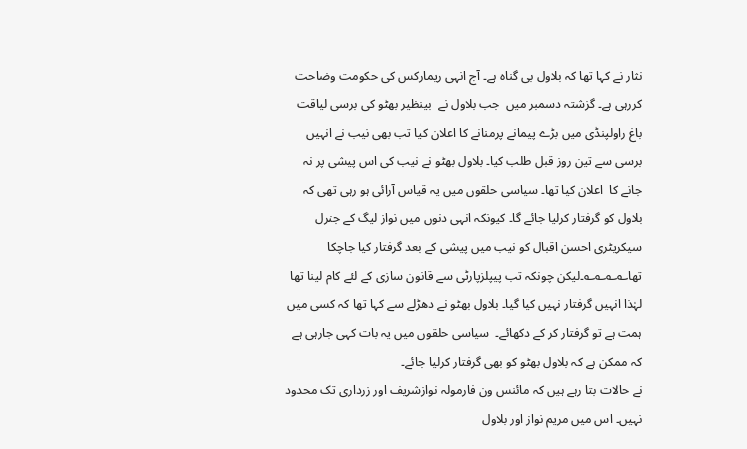نثار نے کہا تھا کہ بلاول بی گناہ ہے۔ آج انہی ریمارکس کی حکومت وضاحت کررہی ہے۔ گزشتہ دسمبر میں  جب بلاول نے  بینظیر بھٹو کی برسی لیاقت باغ راولپنڈی میں بڑے پیمانے پرمنانے کا اعلان کیا تب بھی نیب نے انہیں  برسی سے تین روز قبل طلب کیا۔ بلاول بھٹو نے نیب کی اس پیشی پر نہ جانے کا  اعلان کیا تھا۔ سیاسی حلقوں میں یہ قیاس آرائی ہو رہی تھی کہ بلاول کو گرفتار کرلیا جائے گا۔ کیونکہ انہی دنوں میں نواز لیگ کے جنرل سیکریٹری احسن اقبال کو نیب میں پیشی کے بعد گرفتار کیا جاچکا تھا؎؎؎؎۔لیکن چونکہ تب پیپلزپارٹی سے قانون سازی کے لئے کام لینا تھا لہٰذا انہیں گرفتار نہیں کیا گیا۔ بلاول بھٹو نے دھڑلے سے کہا تھا کہ کسی میں ہمت ہے تو گرفتار کر کے دکھائے۔  سیاسی حلقوں میں یہ بات کہی جارہی ہے کہ ممکن ہے کہ بلاول بھٹو کو بھی گرفتار کرلیا جائے۔
نے حالات بتا رہے ہیں کہ مائنس ون فارمولہ نوازشریف اور زرداری تک محدود  نہیں۔ اس میں مریم نواز اور بلاول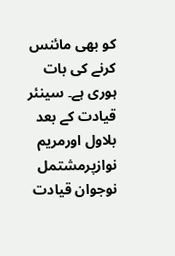کو بھی مائنس کرنے کی بات ہوری ہے۔ سینئر قیادت کے بعد بلاول اورمریم نوازپرمشتمل نوجوان قیادت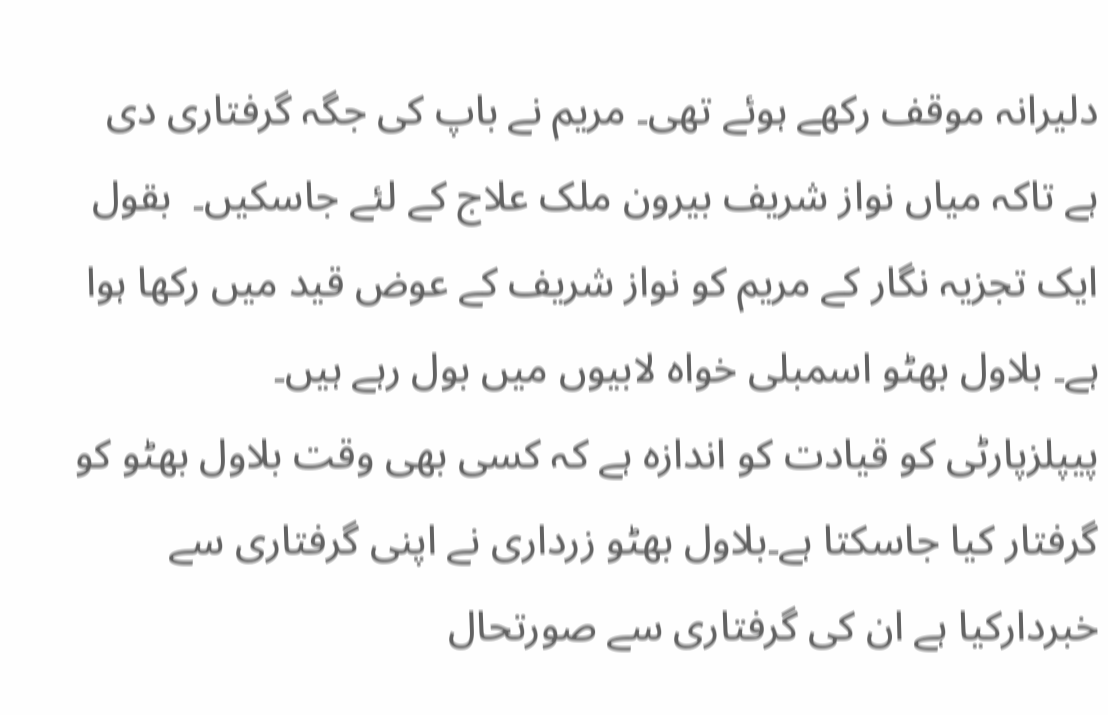دلیرانہ موقف رکھے ہوئے تھی۔ مریم نے باپ کی جگہ گرفتاری دی ہے تاکہ میاں نواز شریف بیرون ملک علاج کے لئے جاسکیں۔  بقول ایک تجزیہ نگار کے مریم کو نواز شریف کے عوض قید میں رکھا ہوا ہے۔ بلاول بھٹو اسمبلی خواہ لابیوں میں بول رہے ہیں۔
پیپلزپارٹی کو قیادت کو اندازہ ہے کہ کسی بھی وقت بلاول بھٹو کو گرفتار کیا جاسکتا ہے۔بلاول بھٹو زرداری نے اپنی گرفتاری سے خبردارکیا ہے ان کی گرفتاری سے صورتحال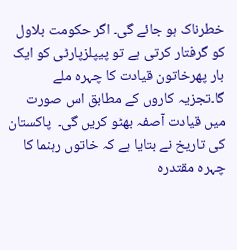خطرناک ہو جائے گی۔ اگر حکومت بلاول کو گرفتار کرتی ہے تو پیپلزپارٹی کو ایک بار پھرخاتون قیادت کا چہرہ ملے گا۔تجزیہ کاروں کے مطابق اس صورت میں قیادت آصفہ بھٹو کریں گی۔  پاکستان کی تاریخ نے بتایا ہے کہ خاتوں رہنما کا چہرہ مقتدرہ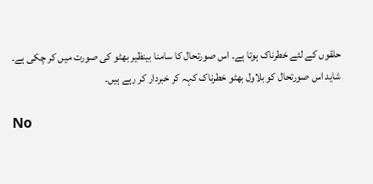حلقوں کے لئے خطرناک ہوتا ہے۔ اس صورتحال کا سامنا بینظیر بھٹو کی صورت میں کر چکی ہے۔ شاید اس صورتحال کو بلاول بھٹو خطرناک کہہ کر خبردار کر رہے ہیں۔

No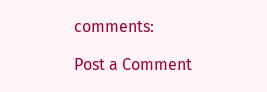comments:

Post a Comment